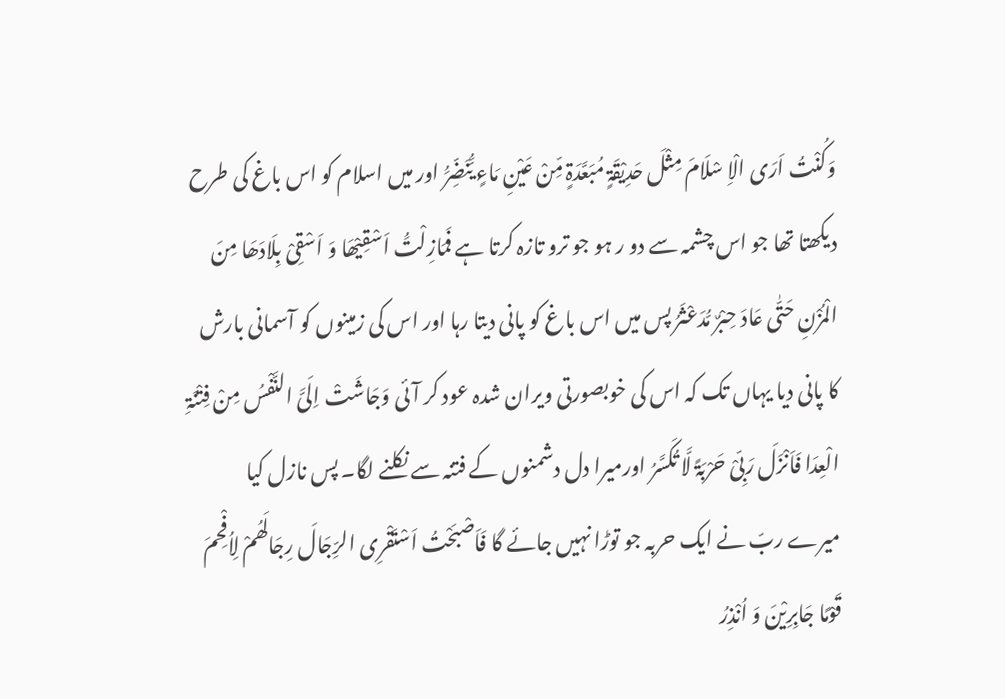وَکُنْتُ اَرَی الْاِ سْلَامَ مِثْلَ حَدِیْقَۃٍ مُبَعَّدَۃٍ مِّنْ عَیْنِ مَاءٍ یَُّنَضِّرَُ اور میں اسلام کو اس باغ کی طرح دیکھتا تھا جو اس چشمہ سے دو ر ہو جو ترو تازہ کرتا ہے فَمَازِلْتَُ اَسْقِیْھَا وَ اَسْقِیْ بِلَادَھَا مِنَ الْمُزْنِ حَتّٰی عَادَ حِبْرٌ مُّدَعْثَرُ پس میں اس باغ کو پانی دیتا رہا اور اس کی زمینوں کو آسمانی بارش کا پانی دیا یہاں تک کہ اس کی خوبصورتی ویران شدہ عود کر آئی وَجَاشَتْ اِلَیَّ النَّفْسُ مِنْ فِتْنَۃِ الْعِدَا فَاَنْزَلَ رَبِّیْ حَرْبَۃً لَّا تُکَسَّرُ اورمیرا دل دشمنوں کے فتنہ سے نکلنے لگا۔ پس نازل کیا میرے ربّ نے ایک حربہ جو توڑا نہیں جائے گا فَاَصْبَحْتُ اَسْتَقْرِی الرِّجَالَ رِجَالَھُمْ لِاُفْحِمَ قَوْمًا جَابِرِیْنَ وَ اُنْذِرُ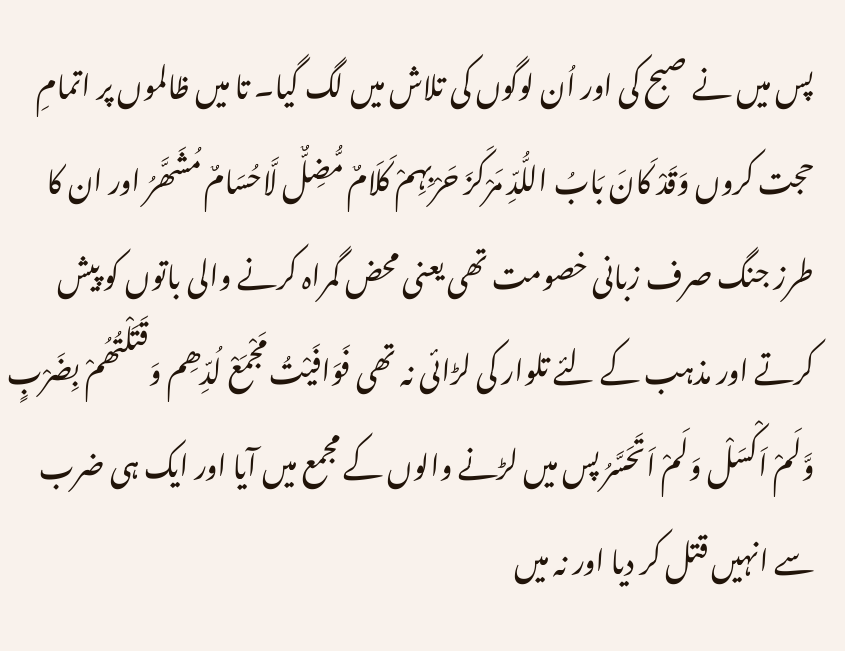پس میں نے صبح کی اور اُن لوگوں کی تلاش میں لگ گیا۔ تا میں ظالموں پر اتمامِ حجت کروں وَقَدْ کَانَ بَابُ اللُّدِّ مَرْکَزَ حَرْبِہِمْ کَلَامٌ مُّضِلٌّ لَّاحُسَامٌ مُشَھَّرُ اور ان کا طرز جنگ صرف زبانی خصومت تھی یعنی محض گمراہ کرنے والی باتوں کو پیش کرتے اور مذہب کے لئے تلوار کی لڑائی نہ تھی فَوَافَیْتُ مَجْمَعْ لُدِّھِم وَقَتَلْتُھُمْ بِضَرْبٍ وَّلَمْ اَکْسَلْ وَلَمْ اَتَحَسَّرُ پس میں لڑنے والوں کے مجمع میں آیا اور ایک ہی ضرب سے انہیں قتل کر دیا اور نہ میں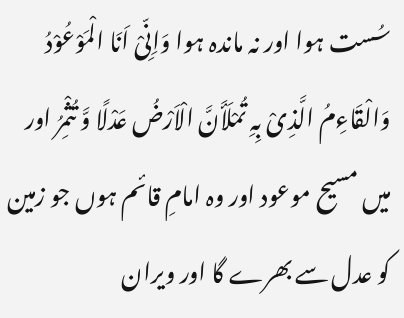سُست ہوا اور نہ ماندہ ہوا وَاِنِّیْ اَنَا الْمَوْعُوْدُ وَالْقَاءِمُ الَّذِیْ بِہِ تُمْلَأَنَّ الْاَرْضُ عَدْلًا وَّ تُثْمِرُ اور میں مسیح موعود اور وہ امامِ قائم ہوں جو زمین کو عدل سے بھرے گا اور ویران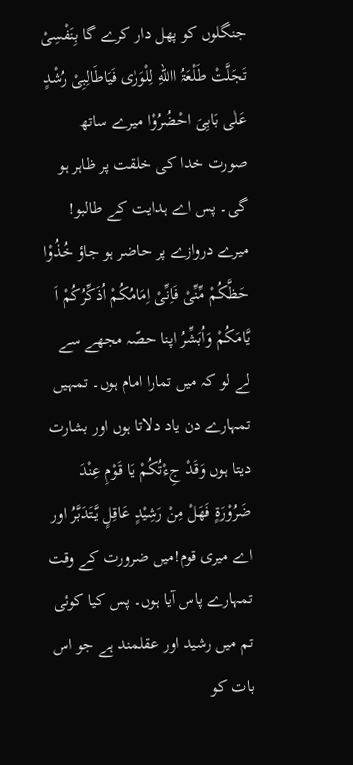جنگلوں کو پھل دار کرے گا بِنَفْسِیْ تَجَلَّتْ طَلْعَۃُ االلهِ لِلْوَرٰی فَیَاطَالِبِیْ رُشْدٍ عَلٰی بَابِیَ احْضُرُوْا میرے ساتھ صورت خدا کی خلقت پر ظاہر ہو گی۔ پس اے ہدایت کے طالبو! میرے دروازے پر حاضر ہو جاؤ خُذُوْا حَظَّکُمْ مِّنِّیْ فَاِنِّیْ اِمَامُکُمْ اُذَکِّرُکُمْ اَ یَّامَکُمْ وَاُبَشِّرُ اپنا حصّہ مجھے سے لے لو کہ میں تمارا امام ہوں۔ تمہیں تمہارے دن یاد دلاتا ہوں اور بشارت دیتا ہوں وَقَدْ جِءْتُکُمْ یَا قَوْمِ عِنْدَ ضَرُوْرَۃٍ فَھَلْ مِنْ رَشِیْدٍ عَاقِلٍ یَّتَدَبَّرُ اور اے میری قوم!میں ضرورت کے وقت تمہارے پاس آیا ہوں۔ پس کیا کوئی تم میں رشید اور عقلمند ہے جو اس بات کو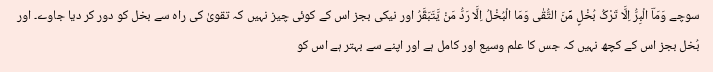سوچے وَمَاؔ الْبِرُّ اِلَّا تَرْکُ بُخْلٍ مِّنَ التُّقٰی وَمَا الْبُخْلُ اِلَّا رَدُّ مَنْ یَّتَبَقَّرُ اور نیکی بجز اس کے کوئی چیز نہیں کہ تقویٰ کی راہ سے بخل کو دور کر دیا جاوے۔ اور بُخل بجز اس کے کچھ نہیں کہ جس کا علم وسیع اور کامل ہے اور اپنے سے بہتر ہے اس کو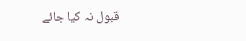قبول نہ کیا جائے